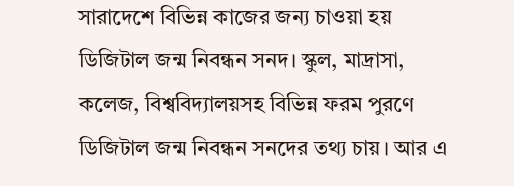সারাদেশে বিভিন্ন কাজের জন্য চাওয়া হয় ডিজিটাল জন্ম নিবন্ধন সনদ। স্কুল, মাদ্রাসা, কলেজ, বিশ্ববিদ্যালয়সহ বিভিন্ন ফরম পুরণে ডিজিটাল জন্ম নিবন্ধন সনদের তথ্য চায়। আর এ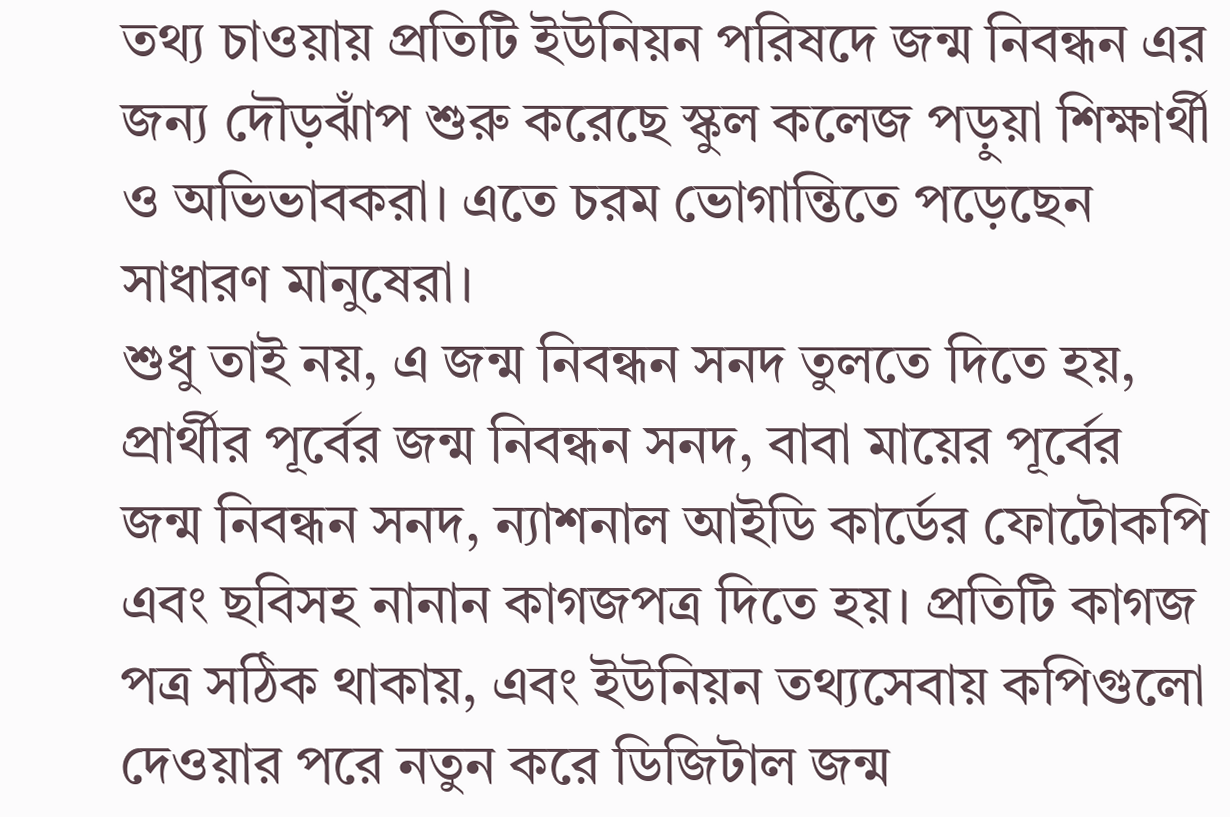তথ্য চাওয়ায় প্রতিটি ইউনিয়ন পরিষদে জন্ম নিবন্ধন এর জন্য দৌড়ঝাঁপ শুরু করেছে স্কুল কলেজ পড়ুয়া শিক্ষার্থী ও অভিভাবকরা। এতে চরম ভোগান্তিতে পড়েছেন সাধারণ মানুষেরা।
শুধু তাই নয়, এ জন্ম নিবন্ধন সনদ তুলতে দিতে হয়, প্রার্থীর পূর্বের জন্ম নিবন্ধন সনদ, বাবা মায়ের পূর্বের জন্ম নিবন্ধন সনদ, ন্যাশনাল আইডি কার্ডের ফোটোকপি এবং ছবিসহ নানান কাগজপত্র দিতে হয়। প্রতিটি কাগজ পত্র সঠিক থাকায়, এবং ইউনিয়ন তথ্যসেবায় কপিগুলো দেওয়ার পরে নতুন করে ডিজিটাল জন্ম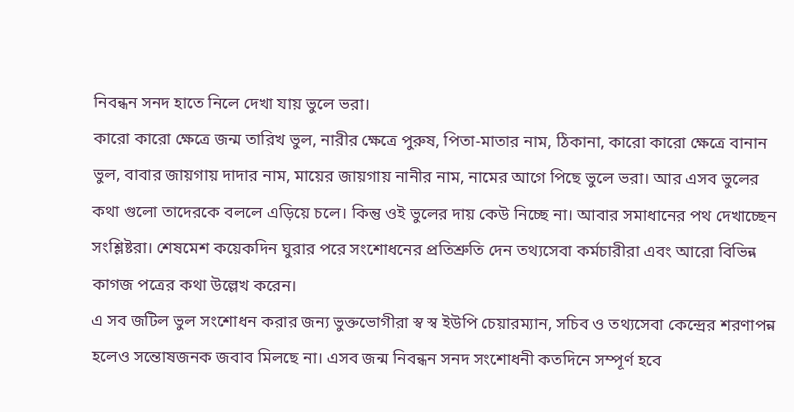নিবন্ধন সনদ হাতে নিলে দেখা যায় ভুলে ভরা।
কারো কারো ক্ষেত্রে জন্ম তারিখ ভুল, নারীর ক্ষেত্রে পুরুষ, পিতা-মাতার নাম, ঠিকানা, কারো কারো ক্ষেত্রে বানান ভুল, বাবার জায়গায় দাদার নাম, মায়ের জায়গায় নানীর নাম, নামের আগে পিছে ভুলে ভরা। আর এসব ভুলের কথা গুলো তাদেরকে বললে এড়িয়ে চলে। কিন্তু ওই ভুলের দায় কেউ নিচ্ছে না। আবার সমাধানের পথ দেখাচ্ছেন সংশ্লিষ্টরা। শেষমেশ কয়েকদিন ঘুরার পরে সংশোধনের প্রতিশ্রুতি দেন তথ্যসেবা কর্মচারীরা এবং আরো বিভিন্ন কাগজ পত্রের কথা উল্লেখ করেন।
এ সব জটিল ভুল সংশোধন করার জন্য ভুক্তভোগীরা স্ব স্ব ইউপি চেয়ারম্যান, সচিব ও তথ্যসেবা কেন্দ্রের শরণাপন্ন হলেও সন্তোষজনক জবাব মিলছে না। এসব জন্ম নিবন্ধন সনদ সংশোধনী কতদিনে সম্পূর্ণ হবে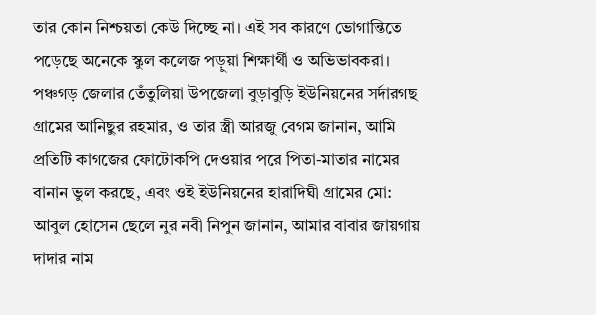তার কোন নিশ্চয়তা কেউ দিচ্ছে না। এই সব কারণে ভোগান্তিতে পড়েছে অনেকে স্কুল কলেজ পড়ুয়া শিক্ষার্থী ও অভিভাবকরা। পঞ্চগড় জেলার তেঁতুলিয়া উপজেলা বুড়াবুড়ি ইউনিয়নের সর্দারগছ গ্রামের আনিছুর রহমার, ও তার স্ত্রী আরজু বেগম জানান, আমি প্রতিটি কাগজের ফোটোকপি দেওয়ার পরে পিতা-মাতার নামের বানান ভুল করছে, এবং ওই ইউনিয়নের হারাদিঘী গ্রামের মো: আবুল হোসেন ছেলে নুর নবী নিপুন জানান, আমার বাবার জায়গায় দাদার নাম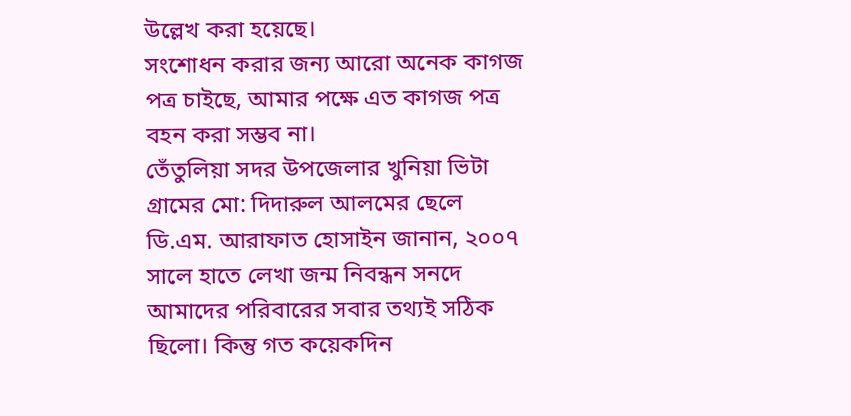উল্লেখ করা হয়েছে।
সংশোধন করার জন্য আরো অনেক কাগজ পত্র চাইছে, আমার পক্ষে এত কাগজ পত্র বহন করা সম্ভব না।
তেঁতুলিয়া সদর উপজেলার খুনিয়া ভিটা গ্রামের মো: দিদারুল আলমের ছেলে ডি.এম. আরাফাত হোসাইন জানান, ২০০৭ সালে হাতে লেখা জন্ম নিবন্ধন সনদে আমাদের পরিবারের সবার তথ্যই সঠিক ছিলো। কিন্তু গত কয়েকদিন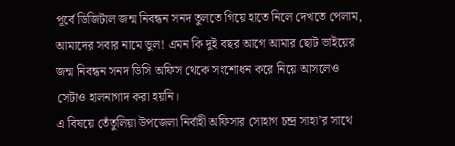পূর্বে ডিজিটাল জন্ম নিবন্ধন সনদ তুলতে গিয়ে হাতে নিলে দেখতে পেলাম, আমাদের সবার নামে ভুল! এমন কি দুই বছর আগে আমার ছোট ভাইয়ের জন্ম নিবন্ধন সনদ ডিসি অফিস থেকে সংশোধন করে নিয়ে আসলেও সেটাও হালনাগাদ করা হয়নি।
এ বিষয়ে তেঁতুলিয়া উপজেলা নির্বাহী অফিসার সোহাগ চন্দ্র সাহা’র সাথে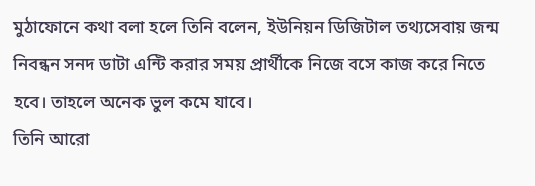মুঠাফোনে কথা বলা হলে তিনি বলেন, ইউনিয়ন ডিজিটাল তথ্যসেবায় জন্ম নিবন্ধন সনদ ডাটা এন্টি করার সময় প্রার্থীকে নিজে বসে কাজ করে নিতে হবে। তাহলে অনেক ভুল কমে যাবে।
তিনি আরো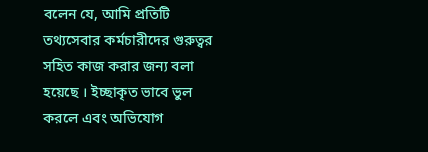বলেন যে, আমি প্রতিটি তথ্যসেবার কর্মচারীদের গুরুত্বর সহিত কাজ করার জন্য বলা হয়েছে । ইচ্ছাকৃত ভাবে ভুল করলে এবং অভিযোগ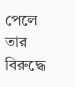পেলে তার বিরুদ্ধে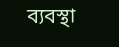ব্যবস্থা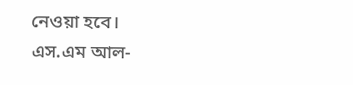নেওয়া হবে।
এস.এম আল-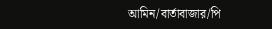আমিন/বার্তাবাজার/পি